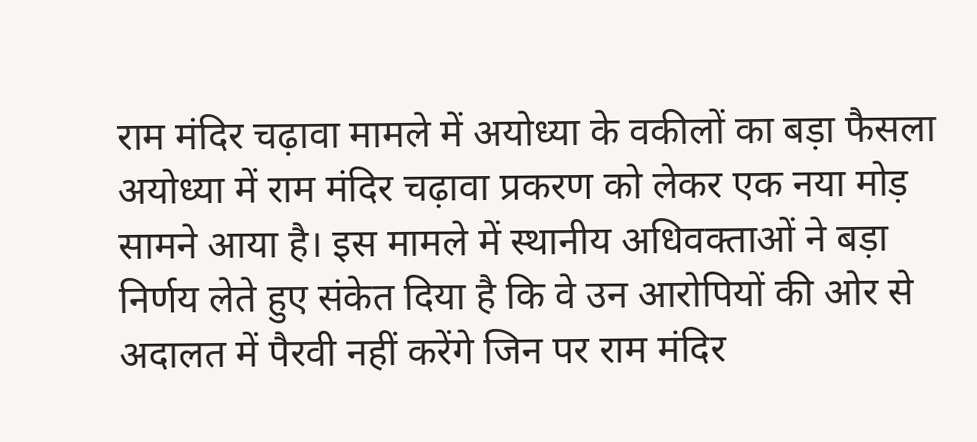राम मंदिर चढ़ावा मामले में अयोध्या के वकीलों का बड़ा फैसला
अयोध्या में राम मंदिर चढ़ावा प्रकरण को लेकर एक नया मोड़ सामने आया है। इस मामले में स्थानीय अधिवक्ताओं ने बड़ा निर्णय लेते हुए संकेत दिया है कि वे उन आरोपियों की ओर से अदालत में पैरवी नहीं करेंगे जिन पर राम मंदिर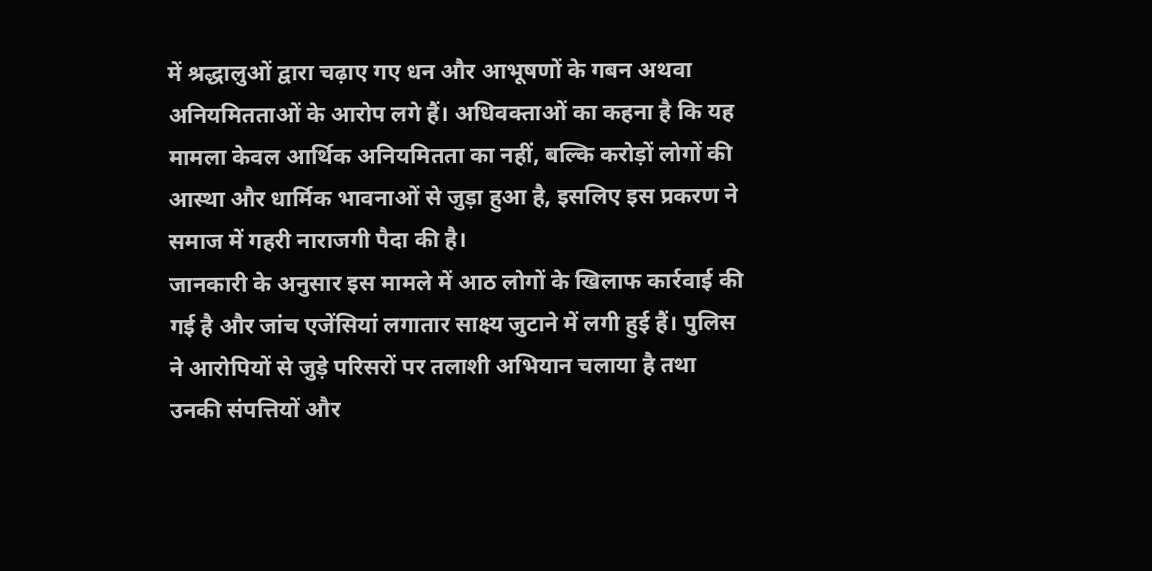में श्रद्धालुओं द्वारा चढ़ाए गए धन और आभूषणों के गबन अथवा अनियमितताओं के आरोप लगे हैं। अधिवक्ताओं का कहना है कि यह मामला केवल आर्थिक अनियमितता का नहीं, बल्कि करोड़ों लोगों की आस्था और धार्मिक भावनाओं से जुड़ा हुआ है, इसलिए इस प्रकरण ने समाज में गहरी नाराजगी पैदा की है।
जानकारी के अनुसार इस मामले में आठ लोगों के खिलाफ कार्रवाई की गई है और जांच एजेंसियां लगातार साक्ष्य जुटाने में लगी हुई हैं। पुलिस ने आरोपियों से जुड़े परिसरों पर तलाशी अभियान चलाया है तथा उनकी संपत्तियों और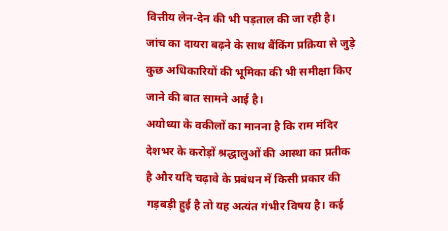वित्तीय लेन-देन की भी पड़ताल की जा रही है। जांच का दायरा बढ़ने के साथ बैंकिंग प्रक्रिया से जुड़े कुछ अधिकारियों की भूमिका की भी समीक्षा किए जाने की बात सामने आई है।
अयोध्या के वकीलों का मानना है कि राम मंदिर देशभर के करोड़ों श्रद्धालुओं की आस्था का प्रतीक है और यदि चढ़ावे के प्रबंधन में किसी प्रकार की गड़बड़ी हुई है तो यह अत्यंत गंभीर विषय है। कई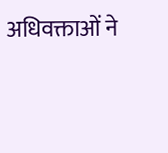अधिवक्ताओं ने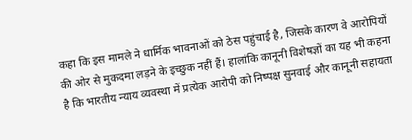कहा कि इस मामले ने धार्मिक भावनाओं को ठेस पहुंचाई है, जिसके कारण वे आरोपियों की ओर से मुकदमा लड़ने के इच्छुक नहीं हैं। हालांकि कानूनी विशेषज्ञों का यह भी कहना है कि भारतीय न्याय व्यवस्था में प्रत्येक आरोपी को निष्पक्ष सुनवाई और कानूनी सहायता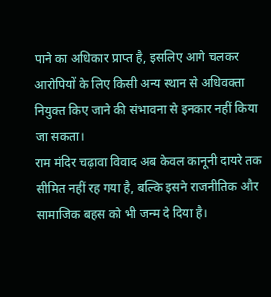पाने का अधिकार प्राप्त है, इसलिए आगे चलकर आरोपियों के लिए किसी अन्य स्थान से अधिवक्ता नियुक्त किए जाने की संभावना से इनकार नहीं किया जा सकता।
राम मंदिर चढ़ावा विवाद अब केवल कानूनी दायरे तक सीमित नहीं रह गया है, बल्कि इसने राजनीतिक और सामाजिक बहस को भी जन्म दे दिया है।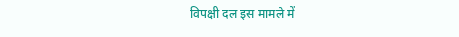विपक्षी दल इस मामले में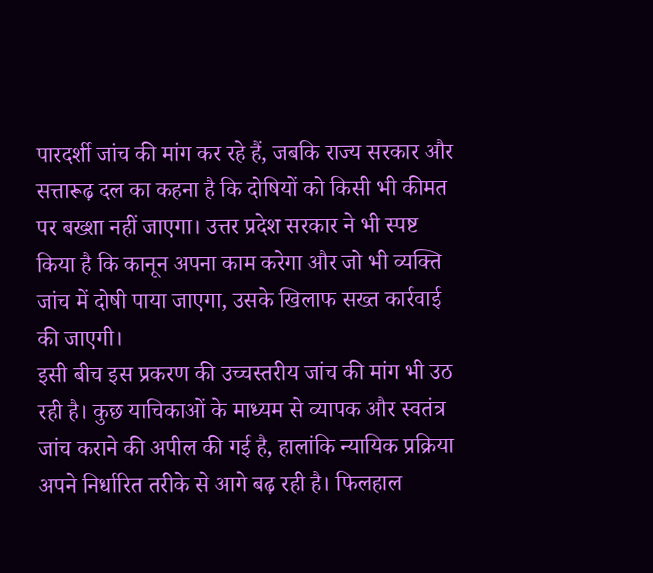पारदर्शी जांच की मांग कर रहे हैं, जबकि राज्य सरकार और सत्तारूढ़ दल का कहना है कि दोषियों को किसी भी कीमत पर बख्शा नहीं जाएगा। उत्तर प्रदेश सरकार ने भी स्पष्ट किया है कि कानून अपना काम करेगा और जो भी व्यक्ति जांच में दोषी पाया जाएगा, उसके खिलाफ सख्त कार्रवाई की जाएगी।
इसी बीच इस प्रकरण की उच्चस्तरीय जांच की मांग भी उठ रही है। कुछ याचिकाओं के माध्यम से व्यापक और स्वतंत्र जांच कराने की अपील की गई है, हालांकि न्यायिक प्रक्रिया अपने निर्धारित तरीके से आगे बढ़ रही है। फिलहाल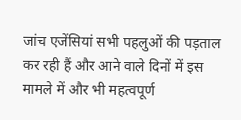जांच एजेंसियां सभी पहलुओं की पड़ताल कर रही हैं और आने वाले दिनों में इस मामले में और भी महत्वपूर्ण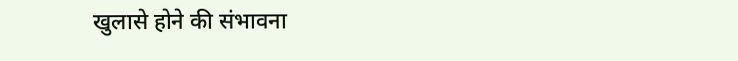खुलासे होने की संभावना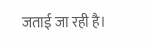जताई जा रही है।